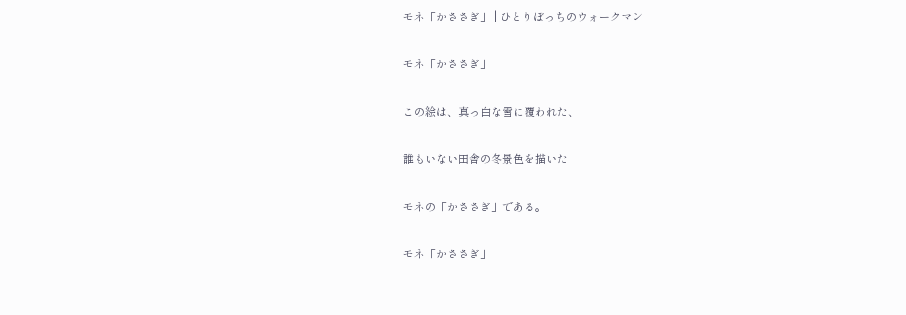モネ「かささぎ」 | ひとりぼっちのウォークマン

モネ「かささぎ」

この絵は、真っ白な雪に覆われた、

誰もいない田舎の冬景色を描いた

モネの「かささぎ」である。

モネ「かささぎ」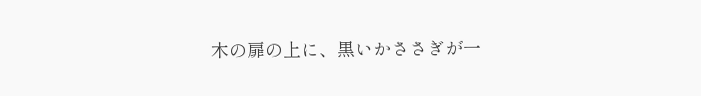木の扉の上に、黒いかささぎが一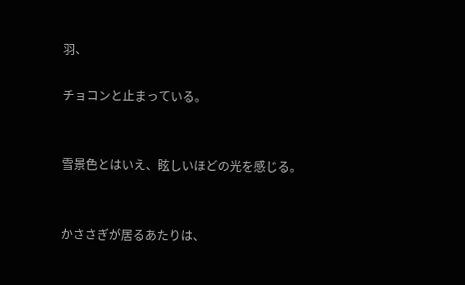羽、

チョコンと止まっている。


雪景色とはいえ、眩しいほどの光を感じる。


かささぎが居るあたりは、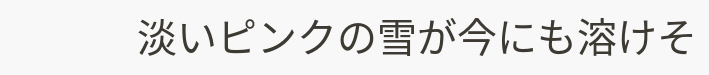淡いピンクの雪が今にも溶けそ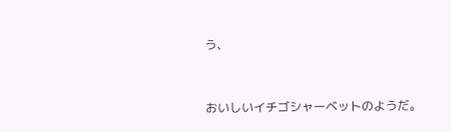う、


おいしいイチゴシャーベットのようだ。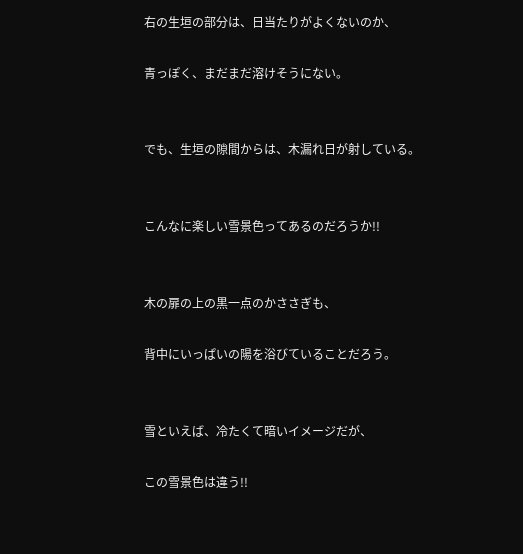右の生垣の部分は、日当たりがよくないのか、

青っぽく、まだまだ溶けそうにない。


でも、生垣の隙間からは、木漏れ日が射している。


こんなに楽しい雪景色ってあるのだろうか!!


木の扉の上の黒一点のかささぎも、

背中にいっぱいの陽を浴びていることだろう。


雪といえば、冷たくて暗いイメージだが、

この雪景色は違う!!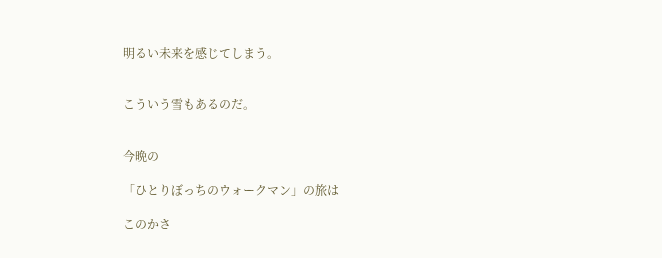明るい未来を感じてしまう。


こういう雪もあるのだ。


今晩の

「ひとりぼっちのウォークマン」の旅は

このかさ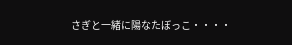さぎと一緒に陽なたぼっこ・・・・